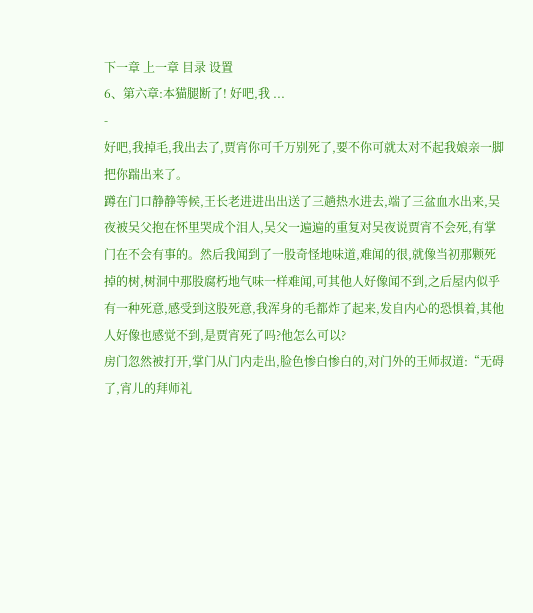下一章 上一章 目录 设置
6、第六章:本猫腿断了! 好吧,我 ...
-
好吧,我掉毛,我出去了,贾宵你可千万别死了,要不你可就太对不起我娘亲一脚把你踹出来了。
蹲在门口静静等候,王长老进进出出送了三趟热水进去,端了三盆血水出来,吴夜被吴父抱在怀里哭成个泪人,吴父一遍遍的重复对吴夜说贾宵不会死,有掌门在不会有事的。然后我闻到了一股奇怪地味道,难闻的很,就像当初那颗死掉的树,树洞中那股腐朽地气味一样难闻,可其他人好像闻不到,之后屋内似乎有一种死意,感受到这股死意,我浑身的毛都炸了起来,发自内心的恐惧着,其他人好像也感觉不到,是贾宵死了吗?他怎么可以?
房门忽然被打开,掌门从门内走出,脸色惨白惨白的,对门外的王师叔道:“无碍了,宵儿的拜师礼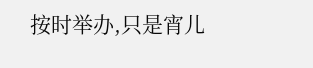按时举办,只是宵儿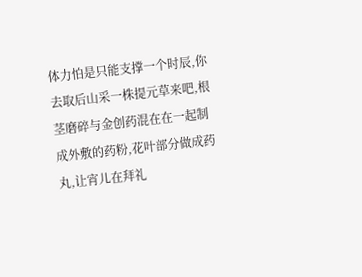体力怕是只能支撑一个时辰,你去取后山采一株提元草来吧,根茎磨碎与金创药混在在一起制成外敷的药粉,花叶部分做成药丸,让宵儿在拜礼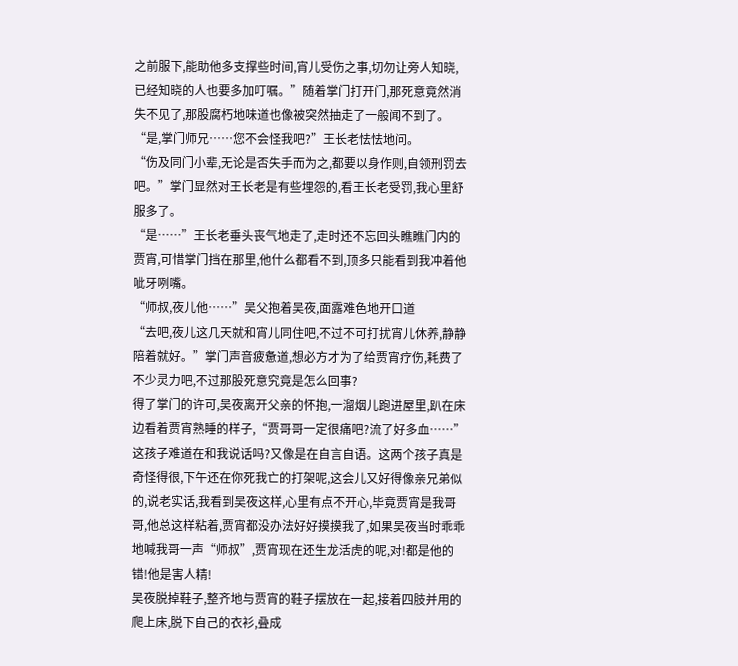之前服下,能助他多支撑些时间,宵儿受伤之事,切勿让旁人知晓,已经知晓的人也要多加叮嘱。”随着掌门打开门,那死意竟然消失不见了,那股腐朽地味道也像被突然抽走了一般闻不到了。
“是,掌门师兄……您不会怪我吧?”王长老怯怯地问。
“伤及同门小辈,无论是否失手而为之,都要以身作则,自领刑罚去吧。”掌门显然对王长老是有些埋怨的,看王长老受罚,我心里舒服多了。
“是……”王长老垂头丧气地走了,走时还不忘回头瞧瞧门内的贾宵,可惜掌门挡在那里,他什么都看不到,顶多只能看到我冲着他呲牙咧嘴。
“师叔,夜儿他……”吴父抱着吴夜,面露难色地开口道
“去吧,夜儿这几天就和宵儿同住吧,不过不可打扰宵儿休养,静静陪着就好。”掌门声音疲惫道,想必方才为了给贾宵疗伤,耗费了不少灵力吧,不过那股死意究竟是怎么回事?
得了掌门的许可,吴夜离开父亲的怀抱,一溜烟儿跑进屋里,趴在床边看着贾宵熟睡的样子,“贾哥哥一定很痛吧?流了好多血……”
这孩子难道在和我说话吗?又像是在自言自语。这两个孩子真是奇怪得很,下午还在你死我亡的打架呢,这会儿又好得像亲兄弟似的,说老实话,我看到吴夜这样,心里有点不开心,毕竟贾宵是我哥哥,他总这样粘着,贾宵都没办法好好摸摸我了,如果吴夜当时乖乖地喊我哥一声“师叔”,贾宵现在还生龙活虎的呢,对!都是他的错!他是害人精!
吴夜脱掉鞋子,整齐地与贾宵的鞋子摆放在一起,接着四肢并用的爬上床,脱下自己的衣衫,叠成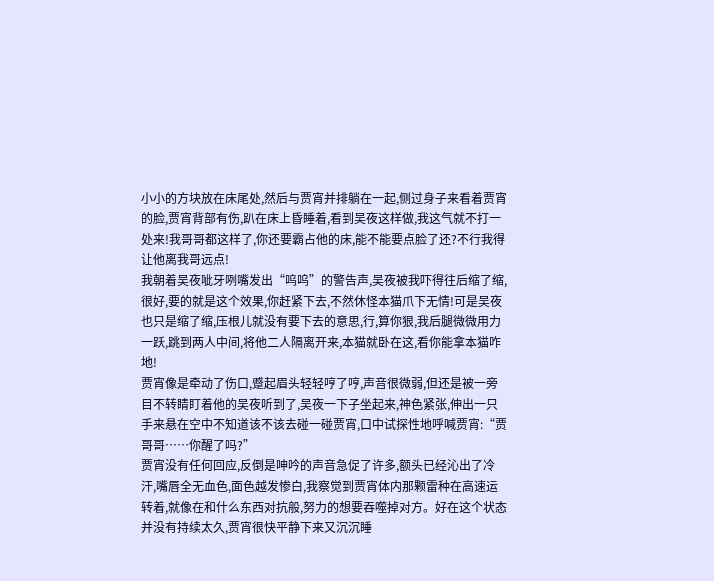小小的方块放在床尾处,然后与贾宵并排躺在一起,侧过身子来看着贾宵的脸,贾宵背部有伤,趴在床上昏睡着,看到吴夜这样做,我这气就不打一处来!我哥哥都这样了,你还要霸占他的床,能不能要点脸了还?不行我得让他离我哥远点!
我朝着吴夜呲牙咧嘴发出“呜呜”的警告声,吴夜被我吓得往后缩了缩,很好,要的就是这个效果,你赶紧下去,不然休怪本猫爪下无情!可是吴夜也只是缩了缩,压根儿就没有要下去的意思,行,算你狠,我后腿微微用力一跃,跳到两人中间,将他二人隔离开来,本猫就卧在这,看你能拿本猫咋地!
贾宵像是牵动了伤口,蹙起眉头轻轻哼了哼,声音很微弱,但还是被一旁目不转睛盯着他的吴夜听到了,吴夜一下子坐起来,神色紧张,伸出一只手来悬在空中不知道该不该去碰一碰贾宵,口中试探性地呼喊贾宵:“贾哥哥……你醒了吗?”
贾宵没有任何回应,反倒是呻吟的声音急促了许多,额头已经沁出了冷汗,嘴唇全无血色,面色越发惨白,我察觉到贾宵体内那颗雷种在高速运转着,就像在和什么东西对抗般,努力的想要吞噬掉对方。好在这个状态并没有持续太久,贾宵很快平静下来又沉沉睡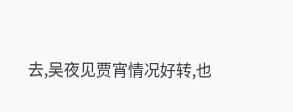去,吴夜见贾宵情况好转,也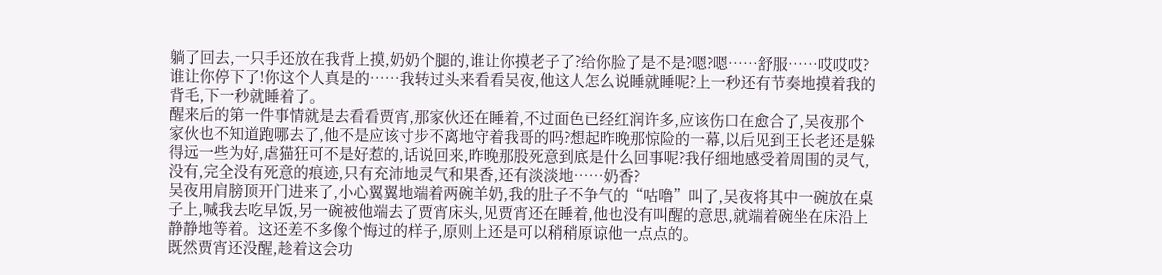躺了回去,一只手还放在我背上摸,奶奶个腿的,谁让你摸老子了?给你脸了是不是?嗯?嗯……舒服……哎哎哎?谁让你停下了!你这个人真是的……我转过头来看看吴夜,他这人怎么说睡就睡呢?上一秒还有节奏地摸着我的背毛,下一秒就睡着了。
醒来后的第一件事情就是去看看贾宵,那家伙还在睡着,不过面色已经红润许多,应该伤口在愈合了,吴夜那个家伙也不知道跑哪去了,他不是应该寸步不离地守着我哥的吗?想起昨晚那惊险的一幕,以后见到王长老还是躲得远一些为好,虐猫狂可不是好惹的,话说回来,昨晚那股死意到底是什么回事呢?我仔细地感受着周围的灵气,没有,完全没有死意的痕迹,只有充沛地灵气和果香,还有淡淡地……奶香?
吴夜用肩膀顶开门进来了,小心翼翼地端着两碗羊奶,我的肚子不争气的“咕噜”叫了,吴夜将其中一碗放在桌子上,喊我去吃早饭,另一碗被他端去了贾宵床头,见贾宵还在睡着,他也没有叫醒的意思,就端着碗坐在床沿上静静地等着。这还差不多像个悔过的样子,原则上还是可以稍稍原谅他一点点的。
既然贾宵还没醒,趁着这会功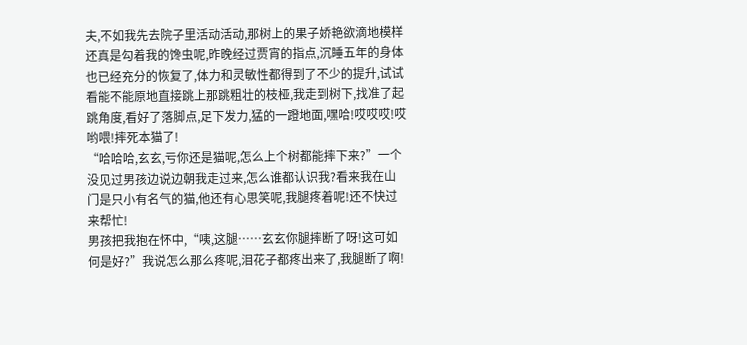夫,不如我先去院子里活动活动,那树上的果子娇艳欲滴地模样还真是勾着我的馋虫呢,昨晚经过贾宵的指点,沉睡五年的身体也已经充分的恢复了,体力和灵敏性都得到了不少的提升,试试看能不能原地直接跳上那跳粗壮的枝桠,我走到树下,找准了起跳角度,看好了落脚点,足下发力,猛的一蹬地面,嘿哈!哎哎哎!哎哟喂!摔死本猫了!
“哈哈哈,玄玄,亏你还是猫呢,怎么上个树都能摔下来?”一个没见过男孩边说边朝我走过来,怎么谁都认识我?看来我在山门是只小有名气的猫,他还有心思笑呢,我腿疼着呢!还不快过来帮忙!
男孩把我抱在怀中,“咦,这腿……玄玄你腿摔断了呀!这可如何是好?”我说怎么那么疼呢,泪花子都疼出来了,我腿断了啊!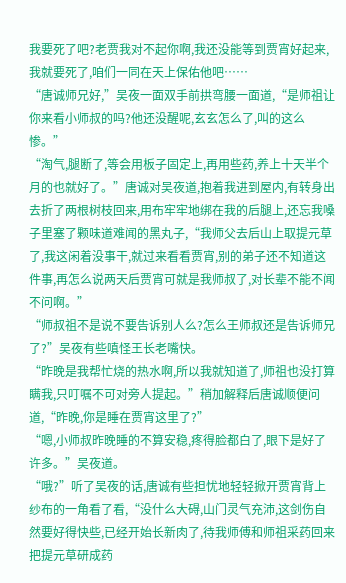我要死了吧?老贾我对不起你啊,我还没能等到贾宵好起来,我就要死了,咱们一同在天上保佑他吧……
“唐诚师兄好,”吴夜一面双手前拱弯腰一面道,“是师祖让你来看小师叔的吗?他还没醒呢,玄玄怎么了,叫的这么惨。”
“淘气,腿断了,等会用板子固定上,再用些药,养上十天半个月的也就好了。”唐诚对吴夜道,抱着我进到屋内,有转身出去折了两根树枝回来,用布牢牢地绑在我的后腿上,还忘我嗓子里塞了颗味道难闻的黑丸子,“我师父去后山上取提元草了,我这闲着没事干,就过来看看贾宵,别的弟子还不知道这件事,再怎么说两天后贾宵可就是我师叔了,对长辈不能不闻不问啊。”
“师叔祖不是说不要告诉别人么?怎么王师叔还是告诉师兄了?”吴夜有些嗔怪王长老嘴快。
“昨晚是我帮忙烧的热水啊,所以我就知道了,师祖也没打算瞒我,只叮嘱不可对旁人提起。”稍加解释后唐诚顺便问道,“昨晚,你是睡在贾宵这里了?”
“嗯,小师叔昨晚睡的不算安稳,疼得脸都白了,眼下是好了许多。”吴夜道。
“哦?”听了吴夜的话,唐诚有些担忧地轻轻掀开贾宵背上纱布的一角看了看,“没什么大碍,山门灵气充沛,这剑伤自然要好得快些,已经开始长新肉了,待我师傅和师祖采药回来把提元草研成药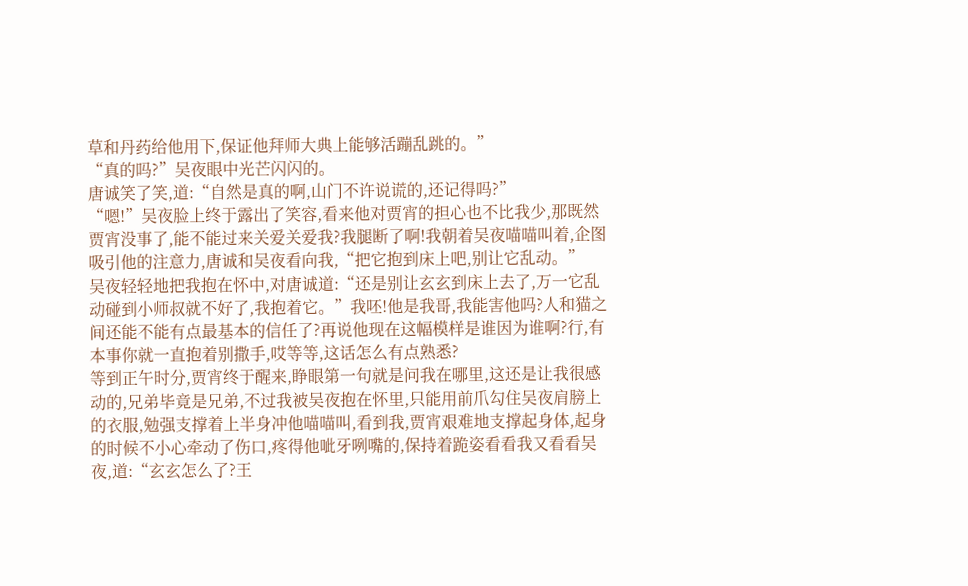草和丹药给他用下,保证他拜师大典上能够活蹦乱跳的。”
“真的吗?”吴夜眼中光芒闪闪的。
唐诚笑了笑,道:“自然是真的啊,山门不许说谎的,还记得吗?”
“嗯!”吴夜脸上终于露出了笑容,看来他对贾宵的担心也不比我少,那既然贾宵没事了,能不能过来关爱关爱我?我腿断了啊!我朝着吴夜喵喵叫着,企图吸引他的注意力,唐诚和吴夜看向我,“把它抱到床上吧,别让它乱动。”
吴夜轻轻地把我抱在怀中,对唐诚道:“还是别让玄玄到床上去了,万一它乱动碰到小师叔就不好了,我抱着它。”我呸!他是我哥,我能害他吗?人和猫之间还能不能有点最基本的信任了?再说他现在这幅模样是谁因为谁啊?行,有本事你就一直抱着别撒手,哎等等,这话怎么有点熟悉?
等到正午时分,贾宵终于醒来,睁眼第一句就是问我在哪里,这还是让我很感动的,兄弟毕竟是兄弟,不过我被吴夜抱在怀里,只能用前爪勾住吴夜肩膀上的衣服,勉强支撑着上半身冲他喵喵叫,看到我,贾宵艰难地支撑起身体,起身的时候不小心牵动了伤口,疼得他呲牙咧嘴的,保持着跪姿看看我又看看吴夜,道:“玄玄怎么了?王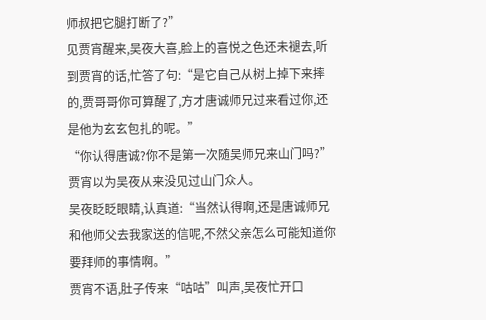师叔把它腿打断了?”
见贾宵醒来,吴夜大喜,脸上的喜悦之色还未褪去,听到贾宵的话,忙答了句:“是它自己从树上掉下来摔的,贾哥哥你可算醒了,方才唐诚师兄过来看过你,还是他为玄玄包扎的呢。”
“你认得唐诚?你不是第一次随吴师兄来山门吗?”贾宵以为吴夜从来没见过山门众人。
吴夜眨眨眼睛,认真道:“当然认得啊,还是唐诚师兄和他师父去我家送的信呢,不然父亲怎么可能知道你要拜师的事情啊。”
贾宵不语,肚子传来“咕咕”叫声,吴夜忙开口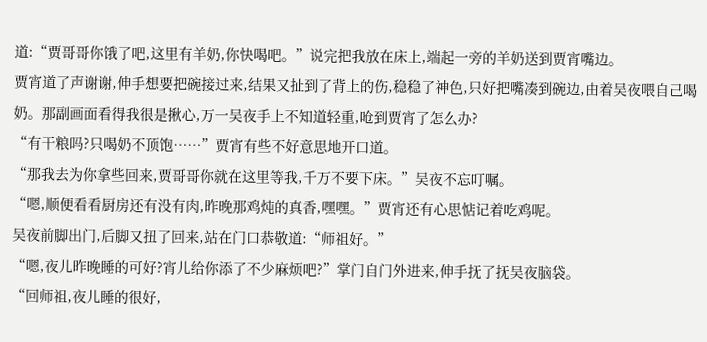道:“贾哥哥你饿了吧,这里有羊奶,你快喝吧。”说完把我放在床上,端起一旁的羊奶送到贾宵嘴边。
贾宵道了声谢谢,伸手想要把碗接过来,结果又扯到了背上的伤,稳稳了神色,只好把嘴凑到碗边,由着吴夜喂自己喝奶。那副画面看得我很是揪心,万一吴夜手上不知道轻重,呛到贾宵了怎么办?
“有干粮吗?只喝奶不顶饱……”贾宵有些不好意思地开口道。
“那我去为你拿些回来,贾哥哥你就在这里等我,千万不要下床。”吴夜不忘叮嘱。
“嗯,顺便看看厨房还有没有肉,昨晚那鸡炖的真香,嘿嘿。”贾宵还有心思惦记着吃鸡呢。
吴夜前脚出门,后脚又扭了回来,站在门口恭敬道:“师祖好。”
“嗯,夜儿昨晚睡的可好?宵儿给你添了不少麻烦吧?”掌门自门外进来,伸手抚了抚吴夜脑袋。
“回师祖,夜儿睡的很好,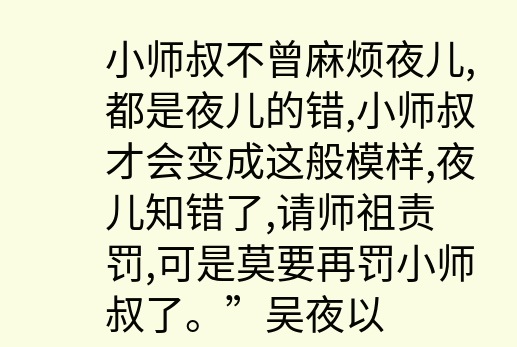小师叔不曾麻烦夜儿,都是夜儿的错,小师叔才会变成这般模样,夜儿知错了,请师祖责罚,可是莫要再罚小师叔了。”吴夜以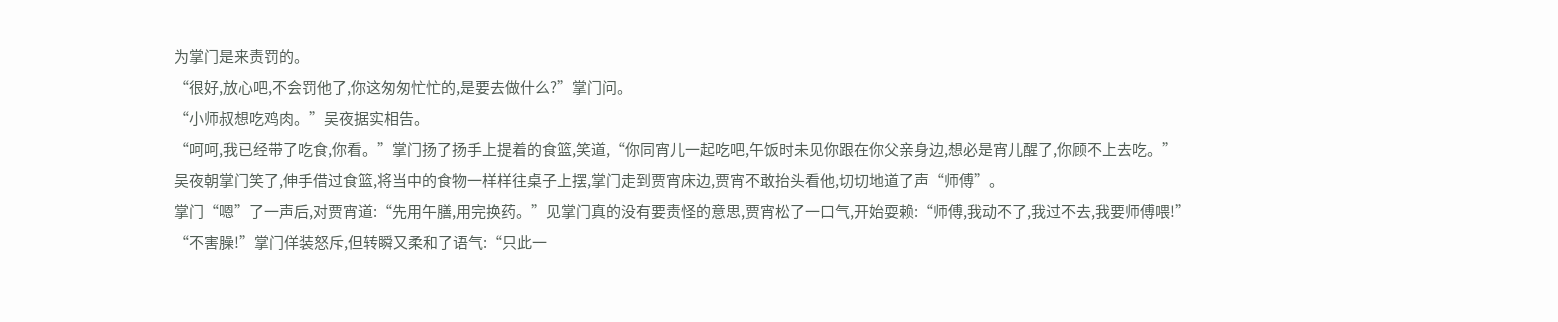为掌门是来责罚的。
“很好,放心吧,不会罚他了,你这匆匆忙忙的,是要去做什么?”掌门问。
“小师叔想吃鸡肉。”吴夜据实相告。
“呵呵,我已经带了吃食,你看。”掌门扬了扬手上提着的食篮,笑道,“你同宵儿一起吃吧,午饭时未见你跟在你父亲身边,想必是宵儿醒了,你顾不上去吃。”
吴夜朝掌门笑了,伸手借过食篮,将当中的食物一样样往桌子上摆,掌门走到贾宵床边,贾宵不敢抬头看他,切切地道了声“师傅”。
掌门“嗯”了一声后,对贾宵道:“先用午膳,用完换药。”见掌门真的没有要责怪的意思,贾宵松了一口气,开始耍赖:“师傅,我动不了,我过不去,我要师傅喂!”
“不害臊!”掌门佯装怒斥,但转瞬又柔和了语气:“只此一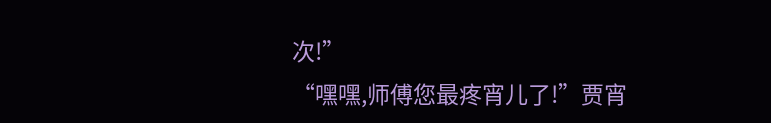次!”
“嘿嘿,师傅您最疼宵儿了!”贾宵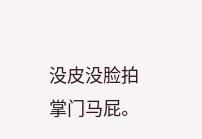没皮没脸拍掌门马屁。